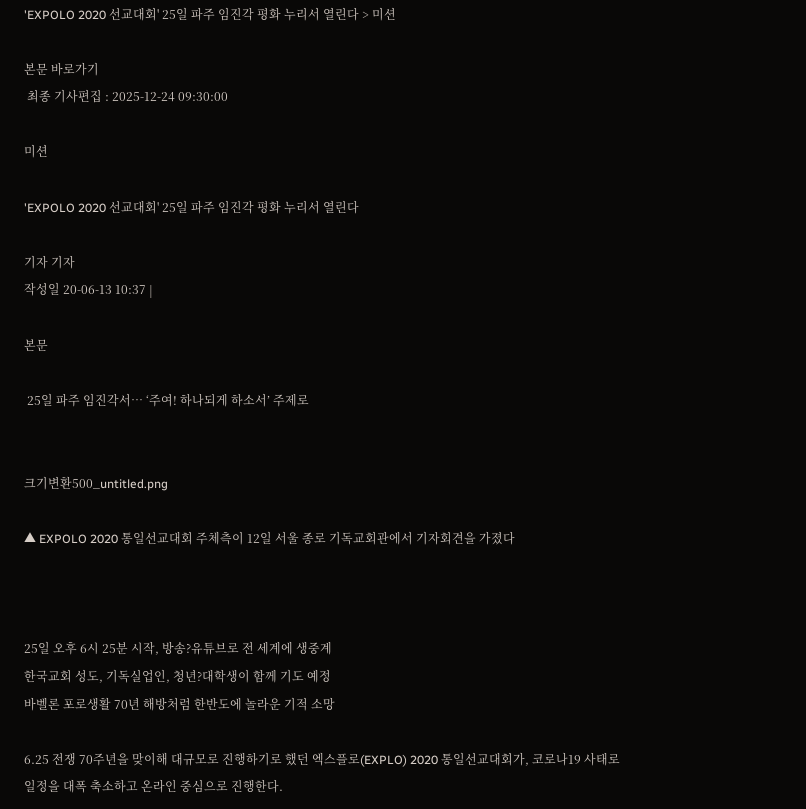'EXPOLO 2020 선교대회' 25일 파주 임진각 평화 누리서 열린다 > 미션

본문 바로가기
 최종 기사편집 : 2025-12-24 09:30:00

미션

'EXPOLO 2020 선교대회' 25일 파주 임진각 평화 누리서 열린다

기자 기자
작성일 20-06-13 10:37 |

본문

 25일 파주 임진각서… ‘주여! 하나되게 하소서’ 주제로


크기변환500_untitled.png

▲ EXPOLO 2020 통일선교대회 주체측이 12일 서울 종로 기독교회관에서 기자회견을 가졌다



25일 오후 6시 25분 시작, 방송?유튜브로 전 세계에 생중계
한국교회 성도, 기독실업인, 청년?대학생이 함께 기도 예정
바벨론 포로생활 70년 해방처럼 한반도에 놀라운 기적 소망

6.25 전쟁 70주년을 맞이해 대규모로 진행하기로 했던 엑스플로(EXPLO) 2020 통일선교대회가, 코로나19 사태로 일정을 대폭 축소하고 온라인 중심으로 진행한다.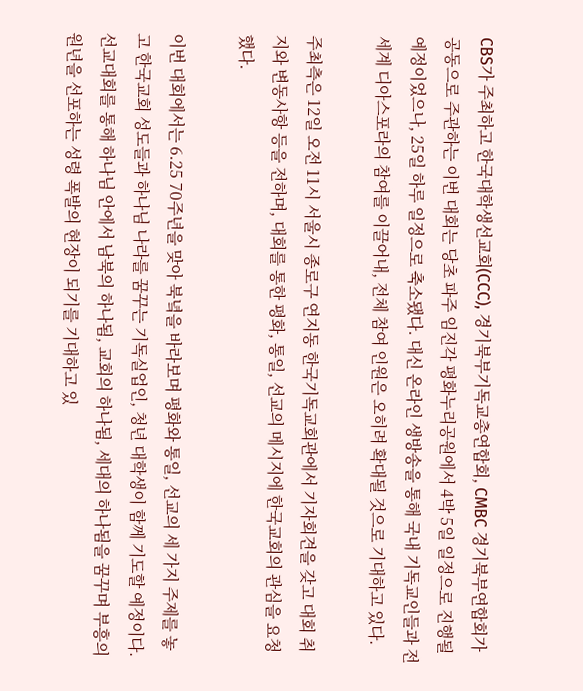CBS가 주최하고 한국대학생선교회(CCC), 경기북부기독교총연합회, CMBC 경기북부연합회가 공동으로 주관하는 이번 대회는 당초 파주 임진각 평화누리공원에서 4박 5일 일정으로 진행될 예정이었으나, 25일 하루 일정으로 축소됐다. 대신 온라인 생방송을 통해 국내 기독교인들과 전 세계 디아스포라의 참여를 이끌어내, 전체 참여 인원은 오히려 확대될 것으로 기대하고 있다.

주최측은 12일 오전 11시 서울시 종로구 연지동 한국기독교회관에서 기자회견을 갖고 대회 취지와 변동사항 등을 전하며, 대회를 통한 평화, 통일, 선교의 메시지에 한국교회의 관심을 요청했다.

이번 대회에서는 6.25 70주년을 맞아 북녘을 바라보며 평화와 통일, 선교의 세 가지 주제를 놓고 한국교회 성도들과 하나님 나라를 꿈꾸는 기독실업인, 청년 대학생이 함께 기도할 예정이다. 선교대회를 통해 하나님 안에서 남북의 하나됨, 교회의 하나됨, 세대의 하나됨을 꿈꾸며 부흥의 원년을 선포하는 성령 폭발의 현장이 되기를 기대하고 있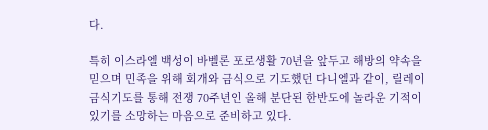다.

특히 이스라엘 백성이 바벨론 포로생활 70년을 앞두고 해방의 약속을 믿으며 민족을 위해 회개와 금식으로 기도했던 다니엘과 같이, 릴레이금식기도를 통해 전쟁 70주년인 올해 분단된 한반도에 놀라운 기적이 있기를 소망하는 마음으로 준비하고 있다.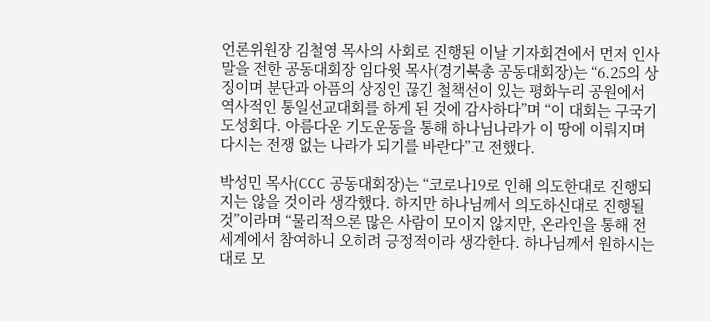언론위원장 김철영 목사의 사회로 진행된 이날 기자회견에서 먼저 인사말을 전한 공동대회장 임다윗 목사(경기북총 공동대회장)는 “6.25의 상징이며 분단과 아픔의 상징인 끊긴 철책선이 있는 평화누리 공원에서 역사적인 통일선교대회를 하게 된 것에 감사하다”며 “이 대회는 구국기도성회다. 아름다운 기도운동을 통해 하나님나라가 이 땅에 이뤄지며 다시는 전쟁 없는 나라가 되기를 바란다”고 전했다.

박성민 목사(CCC 공동대회장)는 “코로나19로 인해 의도한대로 진행되지는 않을 것이라 생각했다. 하지만 하나님께서 의도하신대로 진행될 것”이라며 “물리적으론 많은 사람이 모이지 않지만, 온라인을 통해 전 세계에서 참여하니 오히려 긍정적이라 생각한다. 하나님께서 원하시는대로 모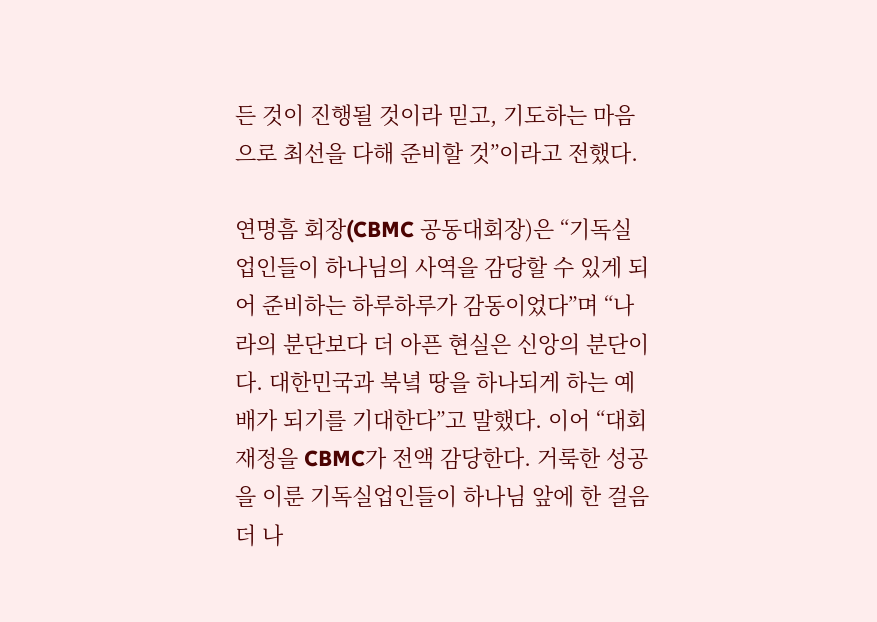든 것이 진행될 것이라 믿고, 기도하는 마음으로 최선을 다해 준비할 것”이라고 전했다.

연명흠 회장(CBMC 공동대회장)은 “기독실업인들이 하나님의 사역을 감당할 수 있게 되어 준비하는 하루하루가 감동이었다”며 “나라의 분단보다 더 아픈 현실은 신앙의 분단이다. 대한민국과 북녘 땅을 하나되게 하는 예배가 되기를 기대한다”고 말했다. 이어 “대회 재정을 CBMC가 전액 감당한다. 거룩한 성공을 이룬 기독실업인들이 하나님 앞에 한 걸음 더 나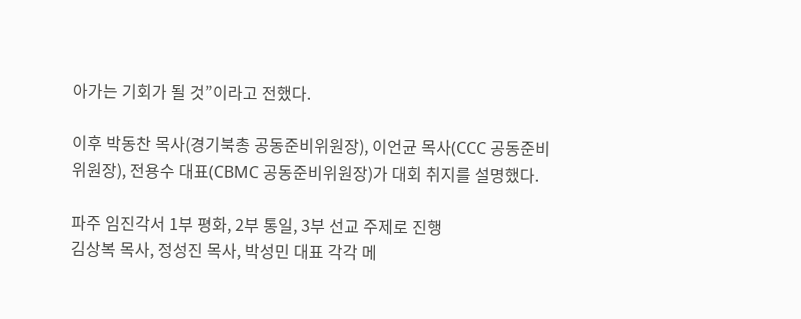아가는 기회가 될 것”이라고 전했다.

이후 박동찬 목사(경기북총 공동준비위원장), 이언균 목사(CCC 공동준비위원장), 전용수 대표(CBMC 공동준비위원장)가 대회 취지를 설명했다.

파주 임진각서 1부 평화, 2부 통일, 3부 선교 주제로 진행
김상복 목사, 정성진 목사, 박성민 대표 각각 메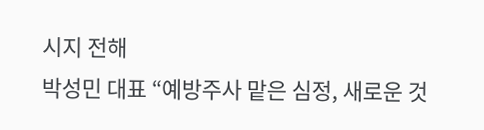시지 전해
박성민 대표 “예방주사 맡은 심정, 새로운 것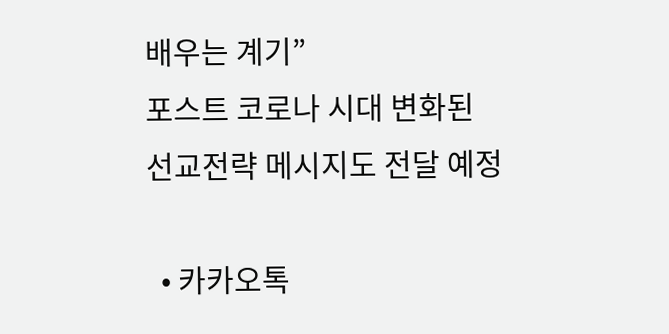배우는 계기”
포스트 코로나 시대 변화된 선교전략 메시지도 전달 예정

  • 카카오톡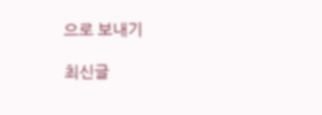으로 보내기

최신글